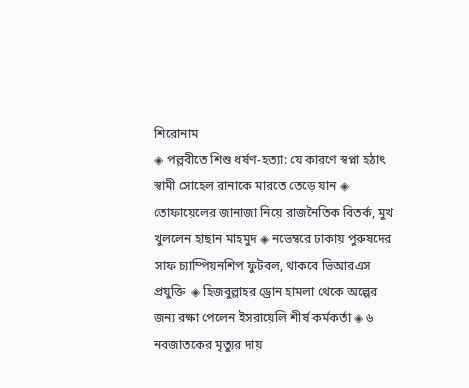শিরোনাম
◈ পল্লবীতে শিশু ধর্ষণ-হত্যা: যে কারণে স্বপ্না হঠাৎ স্বামী সোহেল রানাকে মারতে তেড়ে যান ◈ তোফায়েলের জানাজা নিয়ে রাজনৈতিক বিতর্ক, মুখ খুললেন হাছান মাহমুদ ◈ ন‌ভেম্ব‌রে ঢাকায় পুরুষ‌দের সাফ চ্যাম্পিয়নশিপ ফুটবল, থাক‌বে‌ ভিআরএস প্রযু‌ক্তি  ◈ হিজবুল্লাহর ড্রোন হামলা থেকে অল্পের জন্য রক্ষা পেলেন ইসরায়েলি শীর্ষ কর্মকর্তা ◈ ৬ নবজাতকের মৃত্যুর দায়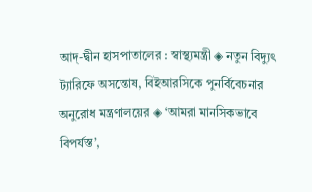আদ্-দ্বীন হাসপাতালের : স্বাস্থ্যমন্ত্রী ◈ নতুন বিদ্যুৎ ট্যারিফে অসন্তোষ, বিইআরসিকে পুনর্বিবেচনার অনুরোধ মন্ত্রণালয়ের ◈ ‘আমরা মানসিকভাবে বিপর্যস্ত’,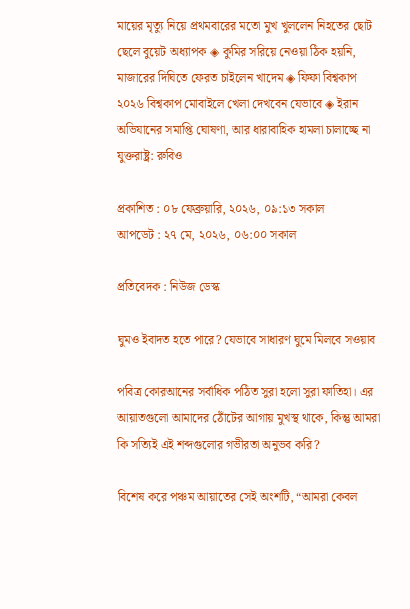মায়ের মৃত্যু নিয়ে প্রথমবারের মতো মুখ খুললেন নিহতের ছোট ছেলে বুয়েট অধ্যাপক ◈ কুমির সরিয়ে নেওয়া ঠিক হয়নি, মাজারের দিঘিতে ফেরত চাইলেন খাদেম ◈ ফিফা বিশ্বকাপ ২০২৬ বিশ্বকাপ মোবাইলে খেলা দেখবেন যেভাবে ◈ ইরান অভিযানের সমাপ্তি ঘোষণা, আর ধারাবাহিক হামলা চালাচ্ছে না যুক্তরাষ্ট্র: রুবিও

প্রকাশিত : ০৮ ফেব্রুয়ারি, ২০২৬, ০৯:১৩ সকাল
আপডেট : ২৭ মে, ২০২৬, ০৬:০০ সকাল

প্রতিবেদক : নিউজ ডেস্ক

ঘুমও ইবাদত হতে পারে? যেভাবে সাধারণ ঘুমে মিলবে সওয়াব

পবিত্র কোরআনের সর্বাধিক পঠিত সুরা হলো সুরা ফাতিহা। এর আয়াতগুলো আমাদের ঠোঁটের আগায় মুখস্থ থাকে, কিন্তু আমরা কি সত্যিই এই শব্দগুলোর গভীরতা অনুভব করি?

বিশেষ করে পঞ্চম আয়াতের সেই অংশটি, “আমরা কেবল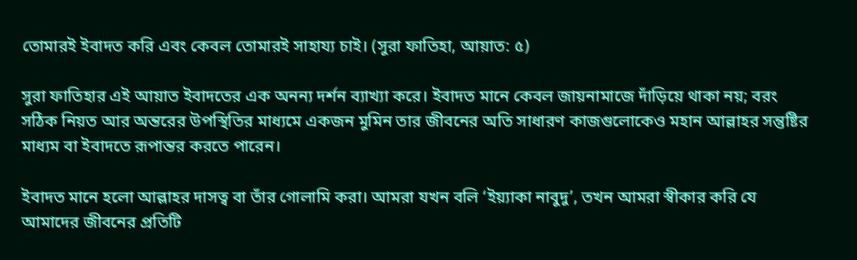তোমারই ইবাদত করি এবং কেবল তোমারই সাহায্য চাই। (সুরা ফাতিহা, আয়াত: ৫)

সুরা ফাতিহার এই আয়াত ইবাদতের এক অনন্য দর্শন ব্যাখ্যা করে। ইবাদত মানে কেবল জায়নামাজে দাঁড়িয়ে থাকা নয়; বরং সঠিক নিয়ত আর অন্তরের উপস্থিতির মাধ্যমে একজন মুমিন তার জীবনের অতি সাধারণ কাজগুলোকেও মহান আল্লাহর সন্তুষ্টির মাধ্যম বা ইবাদতে রূপান্তর করতে পারেন।

ইবাদত মানে হলো আল্লাহর দাসত্ব বা তাঁর গোলামি করা। আমরা যখন বলি ‘ইয়্যাকা নাবুদু’, তখন আমরা স্বীকার করি যে আমাদের জীবনের প্রতিটি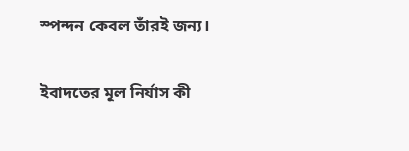স্পন্দন কেবল তাঁরই জন্য।

ইবাদতের মূল নির্যাস কী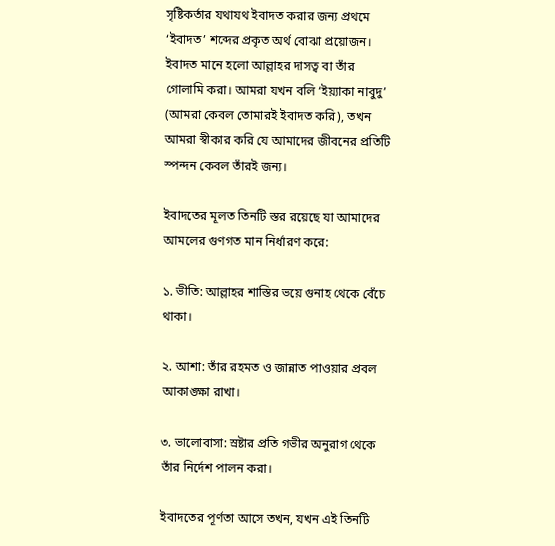সৃষ্টিকর্তার যথাযথ ইবাদত করার জন্য প্রথমে ‘ইবাদত’ শব্দের প্রকৃত অর্থ বোঝা প্রয়োজন। ইবাদত মানে হলো আল্লাহর দাসত্ব বা তাঁর গোলামি করা। আমরা যখন বলি ‘ইয়্যাকা নাবুদু’ (আমরা কেবল তোমারই ইবাদত করি), তখন আমরা স্বীকার করি যে আমাদের জীবনের প্রতিটি স্পন্দন কেবল তাঁরই জন্য।

ইবাদতের মূলত তিনটি স্তর রয়েছে যা আমাদের আমলের গুণগত মান নির্ধারণ করে:

১. ভীতি: আল্লাহর শাস্তির ভয়ে গুনাহ থেকে বেঁচে থাকা।

২. আশা: তাঁর রহমত ও জান্নাত পাওয়ার প্রবল আকাঙ্ক্ষা রাখা।

৩. ভালোবাসা: স্রষ্টার প্রতি গভীর অনুরাগ থেকে তাঁর নির্দেশ পালন করা।

ইবাদতের পূর্ণতা আসে তখন, যখন এই তিনটি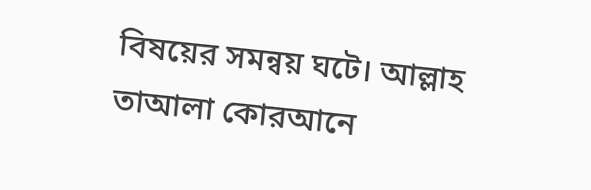বিষয়ের সমন্বয় ঘটে। আল্লাহ তাআলা কোরআনে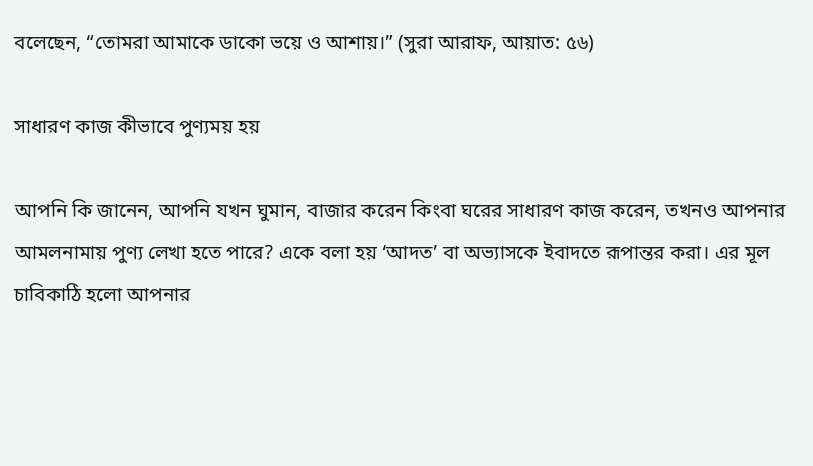বলেছেন, “তোমরা আমাকে ডাকো ভয়ে ও আশায়।” (সুরা আরাফ, আয়াত: ৫৬)

সাধারণ কাজ কীভাবে পুণ্যময় হয়

আপনি কি জানেন, আপনি যখন ঘুমান, বাজার করেন কিংবা ঘরের সাধারণ কাজ করেন, তখনও আপনার আমলনামায় পুণ্য লেখা হতে পারে? একে বলা হয় ‘আদত’ বা অভ্যাসকে ইবাদতে রূপান্তর করা। এর মূল চাবিকাঠি হলো আপনার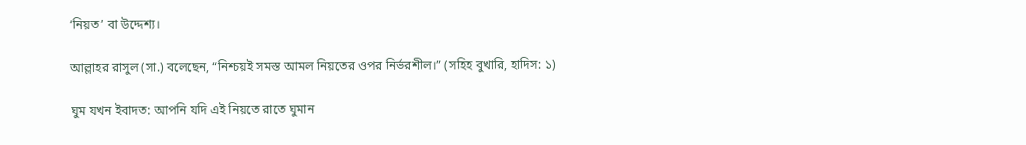‘নিয়ত’ বা উদ্দেশ্য।

আল্লাহর রাসুল (সা.) বলেছেন, “নিশ্চয়ই সমস্ত আমল নিয়তের ওপর নির্ভরশীল।” (সহিহ বুখারি, হাদিস: ১)

ঘুম যখন ইবাদত: আপনি যদি এই নিয়তে রাতে ঘুমান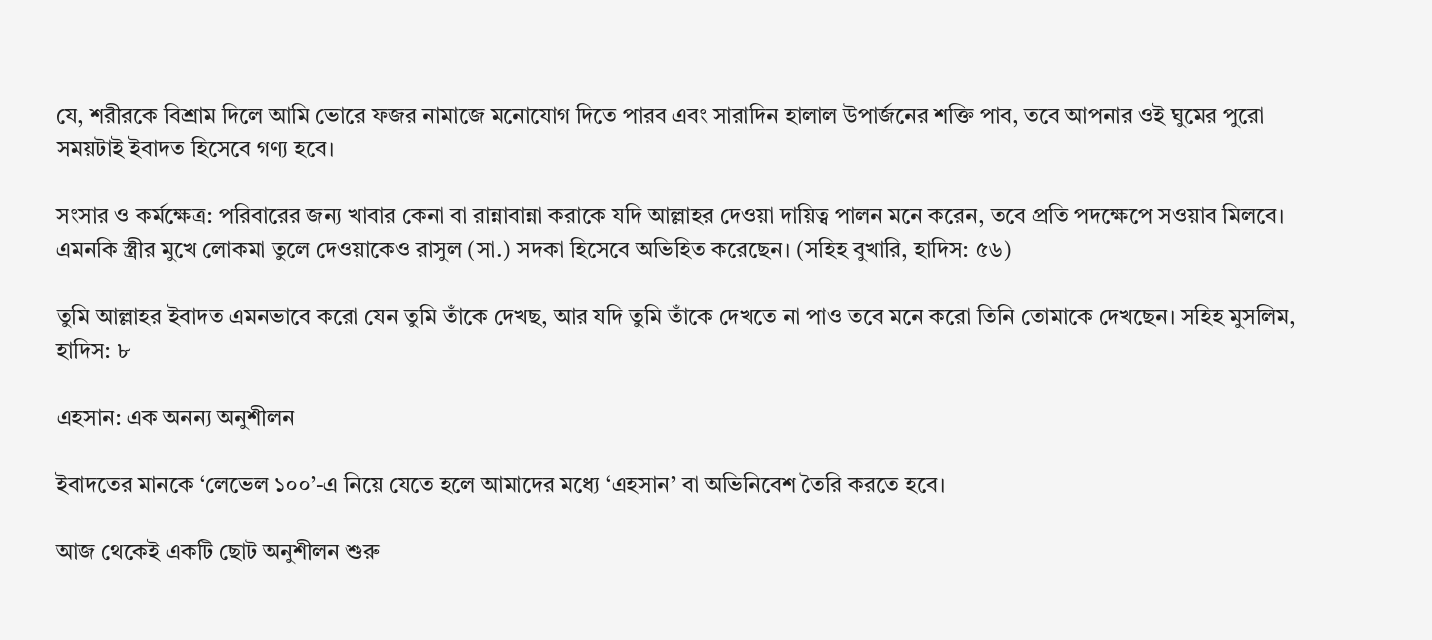যে, শরীরকে বিশ্রাম দিলে আমি ভোরে ফজর নামাজে মনোযোগ দিতে পারব এবং সারাদিন হালাল উপার্জনের শক্তি পাব, তবে আপনার ওই ঘুমের পুরো সময়টাই ইবাদত হিসেবে গণ্য হবে।

সংসার ও কর্মক্ষেত্র: পরিবারের জন্য খাবার কেনা বা রান্নাবান্না করাকে যদি আল্লাহর দেওয়া দায়িত্ব পালন মনে করেন, তবে প্রতি পদক্ষেপে সওয়াব মিলবে। এমনকি স্ত্রীর মুখে লোকমা তুলে দেওয়াকেও রাসুল (সা.) সদকা হিসেবে অভিহিত করেছেন। (সহিহ বুখারি, হাদিস: ৫৬)

তুমি আল্লাহর ইবাদত এমনভাবে করো যেন তুমি তাঁকে দেখছ, আর যদি তুমি তাঁকে দেখতে না পাও তবে মনে করো তিনি তোমাকে দেখছেন। সহিহ মুসলিম, হাদিস: ৮

এহসান: এক অনন্য অনুশীলন

ইবাদতের মানকে ‘লেভেল ১০০’-এ নিয়ে যেতে হলে আমাদের মধ্যে ‘এহসান’ বা অভিনিবেশ তৈরি করতে হবে।

আজ থেকেই একটি ছোট অনুশীলন শুরু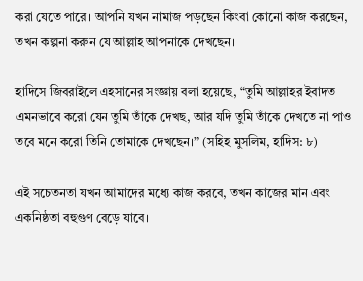করা যেতে পারে। আপনি যখন নামাজ পড়ছেন কিংবা কোনো কাজ করছেন, তখন কল্পনা করুন যে আল্লাহ আপনাকে দেখছেন।

হাদিসে জিবরাইলে এহসানের সংজ্ঞায় বলা হয়েছে, “তুমি আল্লাহর ইবাদত এমনভাবে করো যেন তুমি তাঁকে দেখছ, আর যদি তুমি তাঁকে দেখতে না পাও তবে মনে করো তিনি তোমাকে দেখছেন।” (সহিহ মুসলিম, হাদিস: ৮)

এই সচেতনতা যখন আমাদের মধ্যে কাজ করবে, তখন কাজের মান এবং একনিষ্ঠতা বহুগুণ বেড়ে যাবে।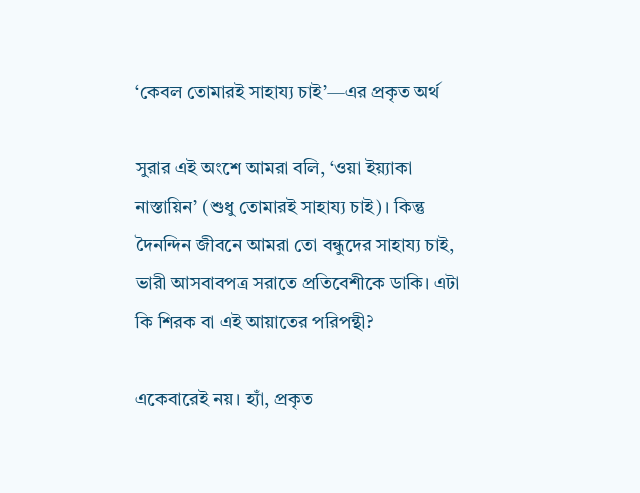‘কেবল তোমারই সাহায্য চাই’—এর প্রকৃত অর্থ

সুরার এই অংশে আমরা বলি, ‘ওয়া ইয়্যাকা নাস্তায়িন’ (শুধু তোমারই সাহায্য চাই)। কিন্তু দৈনন্দিন জীবনে আমরা তো বন্ধুদের সাহায্য চাই, ভারী আসবাবপত্র সরাতে প্রতিবেশীকে ডাকি। এটা কি শিরক বা এই আয়াতের পরিপন্থী?

একেবারেই নয়। হ্যাঁ, প্রকৃত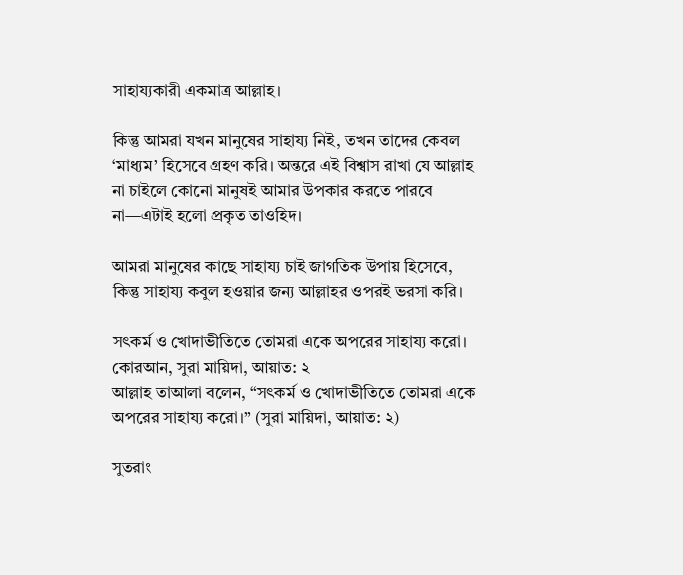সাহায্যকারী একমাত্র আল্লাহ।

কিন্তু আমরা যখন মানুষের সাহায্য নিই, তখন তাদের কেবল ‘মাধ্যম’ হিসেবে গ্রহণ করি। অন্তরে এই বিশ্বাস রাখা যে আল্লাহ না চাইলে কোনো মানুষই আমার উপকার করতে পারবে না—এটাই হলো প্রকৃত তাওহিদ।

আমরা মানুষের কাছে সাহায্য চাই জাগতিক উপায় হিসেবে, কিন্তু সাহায্য কবুল হওয়ার জন্য আল্লাহর ওপরই ভরসা করি।

সৎকর্ম ও খোদাভীতিতে তোমরা একে অপরের সাহায্য করো। কোরআন, সুরা মায়িদা, আয়াত: ২
আল্লাহ তাআলা বলেন, “সৎকর্ম ও খোদাভীতিতে তোমরা একে অপরের সাহায্য করো।” (সুরা মায়িদা, আয়াত: ২)

সুতরাং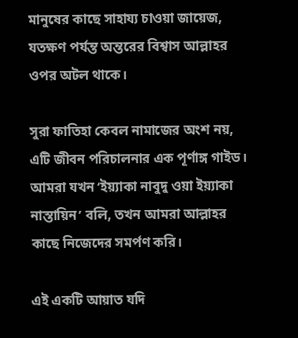মানুষের কাছে সাহায্য চাওয়া জায়েজ, যতক্ষণ পর্যন্ত অন্তরের বিশ্বাস আল্লাহর ওপর অটল থাকে।

সুরা ফাতিহা কেবল নামাজের অংশ নয়, এটি জীবন পরিচালনার এক পূর্ণাঙ্গ গাইড। আমরা যখন ‘ইয়্যাকা নাবুদু ওয়া ইয়্যাকা নাস্তায়িন’ বলি, তখন আমরা আল্লাহর কাছে নিজেদের সমর্পণ করি।

এই একটি আয়াত যদি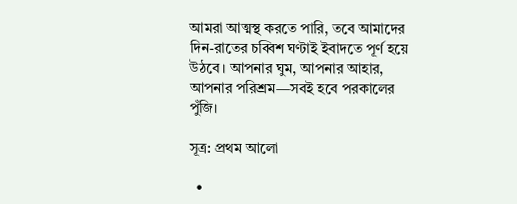আমরা আত্মস্থ করতে পারি, তবে আমাদের দিন-রাতের চব্বিশ ঘণ্টাই ইবাদতে পূর্ণ হয়ে উঠবে। আপনার ঘুম, আপনার আহার, আপনার পরিশ্রম—সবই হবে পরকালের পুঁজি।

সূত্র: প্রথম আলো

  •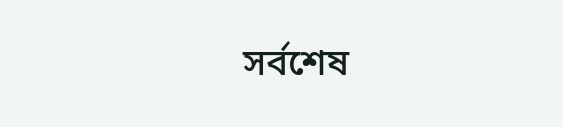সর্বশেষ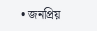• জনপ্রিয়